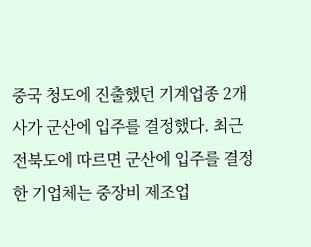중국 청도에 진출했던 기계업종 2개사가 군산에 입주를 결정했다. 최근 전북도에 따르면 군산에 입주를 결정한 기업체는 중장비 제조업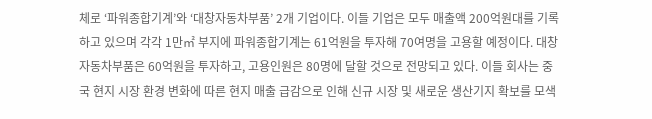체로 ‘파워종합기계’와 ‘대창자동차부품’ 2개 기업이다. 이들 기업은 모두 매출액 200억원대를 기록하고 있으며 각각 1만㎡ 부지에 파워종합기계는 61억원을 투자해 70여명을 고용할 예정이다. 대창자동차부품은 60억원을 투자하고, 고용인원은 80명에 달할 것으로 전망되고 있다. 이들 회사는 중국 현지 시장 환경 변화에 따른 현지 매출 급감으로 인해 신규 시장 및 새로운 생산기지 확보를 모색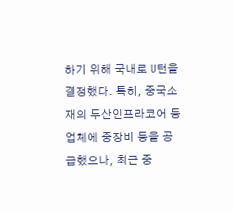하기 위해 국내로 U턴을 결정했다. 특히, 중국소재의 두산인프라코어 등 업체에 중장비 등을 공급했으나, 최근 중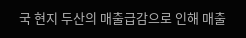국 현지 두산의 매출급감으로 인해 매출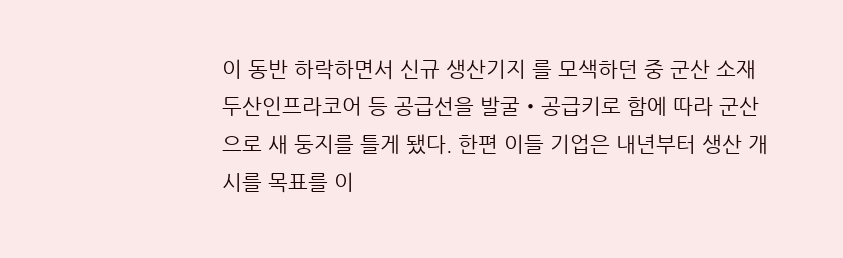이 동반 하락하면서 신규 생산기지 를 모색하던 중 군산 소재 두산인프라코어 등 공급선을 발굴‧공급키로 함에 따라 군산으로 새 둥지를 틀게 됐다. 한편 이들 기업은 내년부터 생산 개시를 목표를 이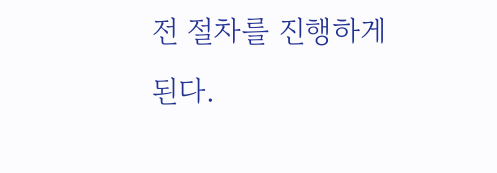전 절차를 진행하게 된다.